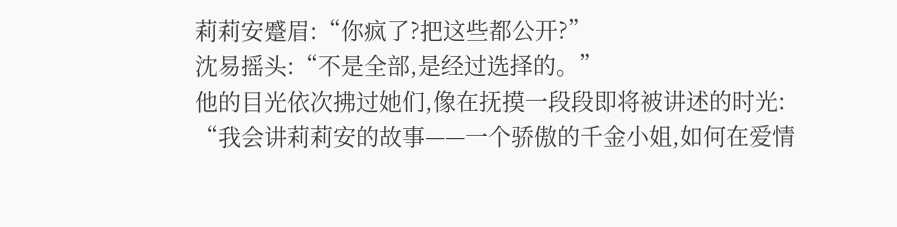莉莉安蹙眉:“你疯了?把这些都公开?”
沈易摇头:“不是全部,是经过选择的。”
他的目光依次拂过她们,像在抚摸一段段即将被讲述的时光:
“我会讲莉莉安的故事——一个骄傲的千金小姐,如何在爱情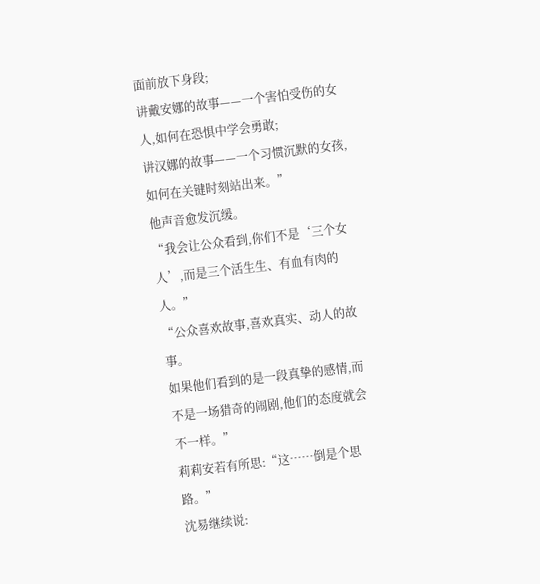面前放下身段;
讲戴安娜的故事——一个害怕受伤的女人,如何在恐惧中学会勇敢;
讲汉娜的故事——一个习惯沉默的女孩,如何在关键时刻站出来。”
他声音愈发沉缓。
“我会让公众看到,你们不是‘三个女人’,而是三个活生生、有血有肉的人。”
“公众喜欢故事,喜欢真实、动人的故事。
如果他们看到的是一段真挚的感情,而不是一场猎奇的闹剧,他们的态度就会不一样。”
莉莉安若有所思:“这……倒是个思路。”
沈易继续说: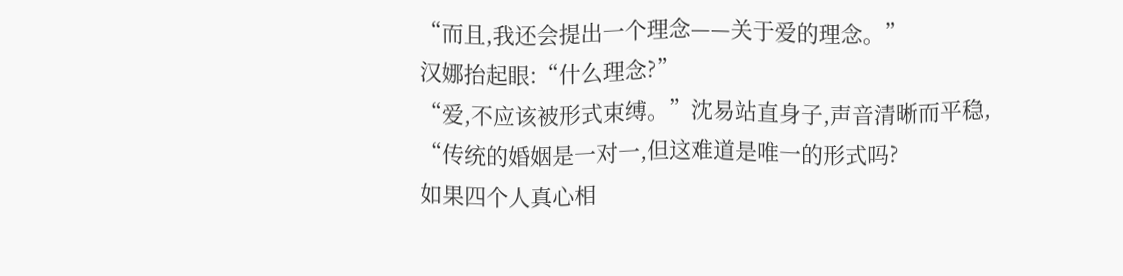“而且,我还会提出一个理念——关于爱的理念。”
汉娜抬起眼:“什么理念?”
“爱,不应该被形式束缚。”沈易站直身子,声音清晰而平稳,
“传统的婚姻是一对一,但这难道是唯一的形式吗?
如果四个人真心相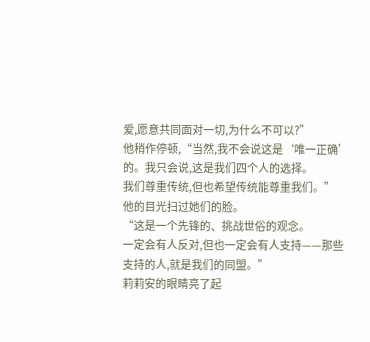爱,愿意共同面对一切,为什么不可以?”
他稍作停顿,“当然,我不会说这是‘唯一正确’的。我只会说,这是我们四个人的选择。
我们尊重传统,但也希望传统能尊重我们。”
他的目光扫过她们的脸。
“这是一个先锋的、挑战世俗的观念。
一定会有人反对,但也一定会有人支持——那些支持的人,就是我们的同盟。”
莉莉安的眼睛亮了起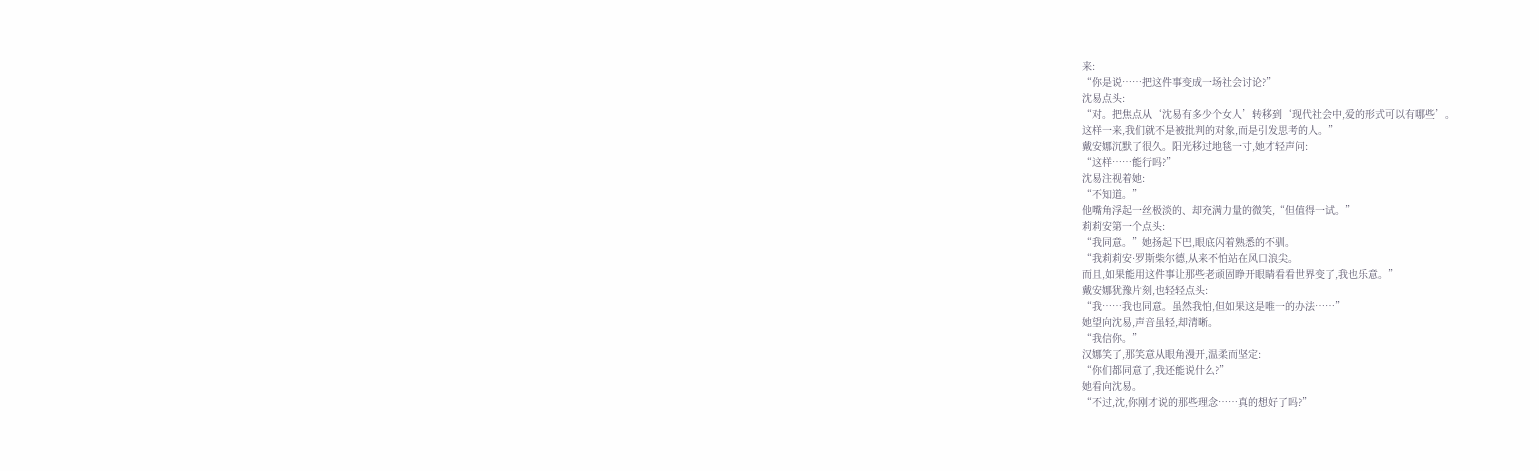来:
“你是说……把这件事变成一场社会讨论?”
沈易点头:
“对。把焦点从‘沈易有多少个女人’转移到‘现代社会中,爱的形式可以有哪些’。
这样一来,我们就不是被批判的对象,而是引发思考的人。”
戴安娜沉默了很久。阳光移过地毯一寸,她才轻声问:
“这样……能行吗?”
沈易注视着她:
“不知道。”
他嘴角浮起一丝极淡的、却充满力量的微笑,“但值得一试。”
莉莉安第一个点头:
“我同意。”她扬起下巴,眼底闪着熟悉的不驯。
“我莉莉安·罗斯柴尔德,从来不怕站在风口浪尖。
而且,如果能用这件事让那些老顽固睁开眼睛看看世界变了,我也乐意。”
戴安娜犹豫片刻,也轻轻点头:
“我……我也同意。虽然我怕,但如果这是唯一的办法……”
她望向沈易,声音虽轻,却清晰。
“我信你。”
汉娜笑了,那笑意从眼角漫开,温柔而坚定:
“你们都同意了,我还能说什么?”
她看向沈易。
“不过,沈,你刚才说的那些理念……真的想好了吗?”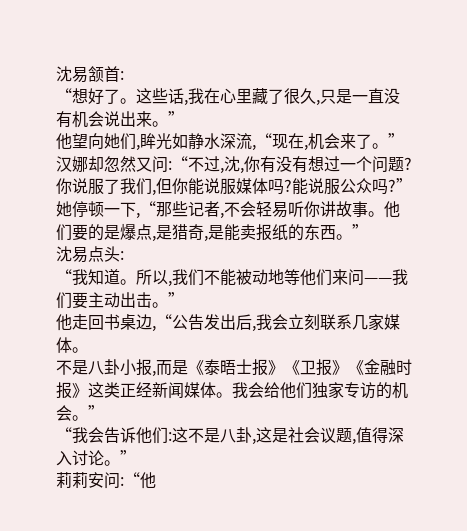沈易颔首:
“想好了。这些话,我在心里藏了很久,只是一直没有机会说出来。”
他望向她们,眸光如静水深流,“现在,机会来了。”
汉娜却忽然又问:“不过,沈,你有没有想过一个问题?
你说服了我们,但你能说服媒体吗?能说服公众吗?”
她停顿一下,“那些记者,不会轻易听你讲故事。他们要的是爆点,是猎奇,是能卖报纸的东西。”
沈易点头:
“我知道。所以,我们不能被动地等他们来问——我们要主动出击。”
他走回书桌边,“公告发出后,我会立刻联系几家媒体。
不是八卦小报,而是《泰晤士报》《卫报》《金融时报》这类正经新闻媒体。我会给他们独家专访的机会。”
“我会告诉他们:这不是八卦,这是社会议题,值得深入讨论。”
莉莉安问:“他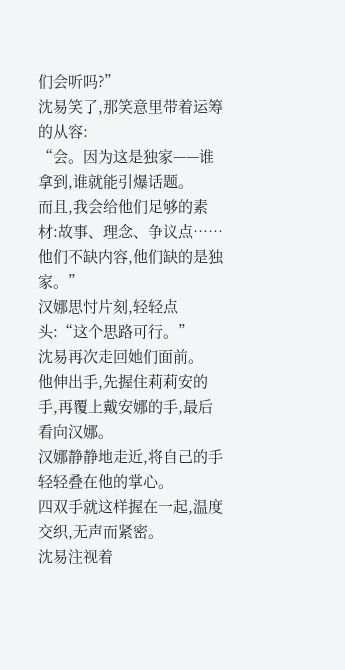们会听吗?”
沈易笑了,那笑意里带着运筹的从容:
“会。因为这是独家——谁拿到,谁就能引爆话题。
而且,我会给他们足够的素材:故事、理念、争议点……他们不缺内容,他们缺的是独家。”
汉娜思忖片刻,轻轻点头:“这个思路可行。”
沈易再次走回她们面前。
他伸出手,先握住莉莉安的手,再覆上戴安娜的手,最后看向汉娜。
汉娜静静地走近,将自己的手轻轻叠在他的掌心。
四双手就这样握在一起,温度交织,无声而紧密。
沈易注视着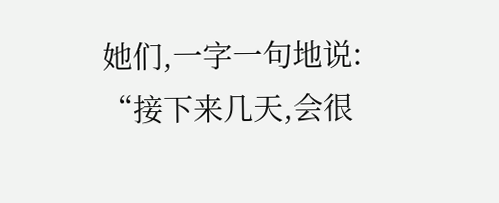她们,一字一句地说:
“接下来几天,会很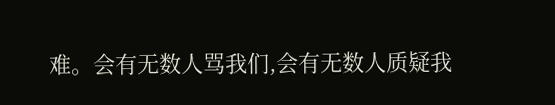难。会有无数人骂我们,会有无数人质疑我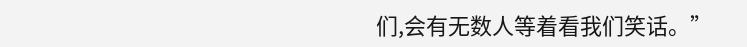们,会有无数人等着看我们笑话。”